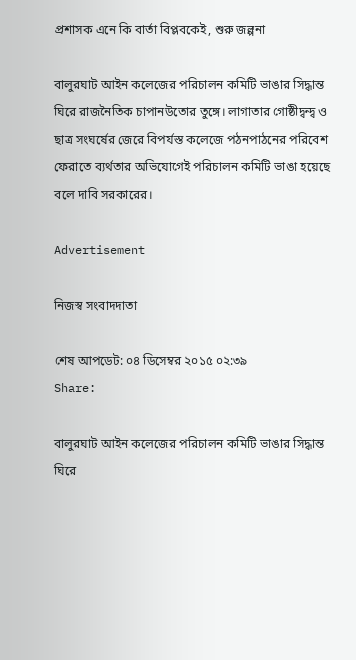প্রশাসক এনে কি বার্তা বিপ্লবকেই, শুরু জল্পনা

বালুরঘাট আইন কলেজের পরিচালন কমিটি ভাঙার সিদ্ধান্ত ঘিরে রাজনৈতিক চাপানউতোর তুঙ্গে। লাগাতার গোষ্ঠীদ্বন্দ্ব ও ছাত্র সংঘর্ষের জেরে বিপর্যস্ত কলেজে পঠনপাঠনের পরিবেশ ফেরাতে ব্যর্থতার অভিযোগেই পরিচালন কমিটি ভাঙা হয়েছে বলে দাবি সরকারের।

Advertisement

নিজস্ব সংবাদদাতা

শেষ আপডেট: ০৪ ডিসেম্বর ২০১৫ ০২:৩৯
Share:

বালুরঘাট আইন কলেজের পরিচালন কমিটি ভাঙার সিদ্ধান্ত ঘিরে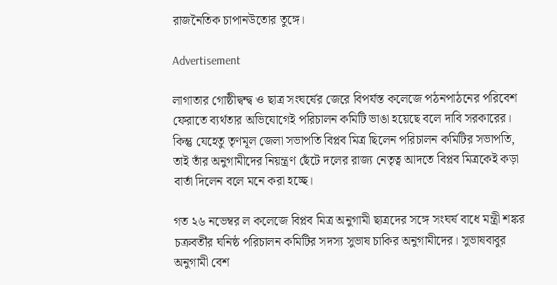রাজনৈতিক চাপানউতোর তুঙ্গে।

Advertisement

লাগাতার গোষ্ঠীদ্বন্দ্ব ও ছাত্র সংঘর্ষের জেরে বিপর্যস্ত কলেজে পঠনপাঠনের পরিবেশ ফেরাতে ব্যর্থতার অভিযোগেই পরিচালন কমিটি ভাঙা হয়েছে বলে দাবি সরকারের। কিন্তু যেহেতু তৃণমূল জেলা সভাপতি বিপ্লব মিত্র ছিলেন পরিচালন কমিটির সভাপতি, তাই তাঁর অনুগামীদের নিয়ন্ত্রণ ছেঁটে দলের রাজ্য নেতৃত্ব আদতে বিপ্লব মিত্রকেই কড়া বার্তা দিলেন বলে মনে করা হচ্ছে।

গত ২৬ নভেম্বর ল কলেজে বিপ্লব মিত্র অনুগামী ছাত্রদের সঙ্গে সংঘর্ষ বাধে মন্ত্রী শঙ্কর চক্রবর্তীর ঘনিষ্ঠ পরিচালন কমিটির সদস্য সুভাষ চাকির অনুগামীদের। সুভাষবাবুর অনুগামী বেশ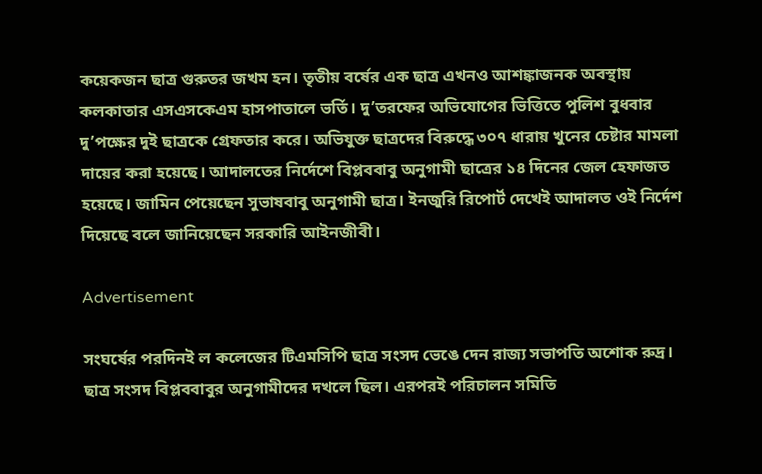কয়েকজন ছাত্র গুরুতর জখম হন। তৃতীয় বর্ষের এক ছাত্র এখনও আশঙ্কাজনক অবস্থায় কলকাতার এসএসকেএম হাসপাতালে ভর্তি। দু’তরফের অভিযোগের ভিত্তিতে পুলিশ বুধবার দু’পক্ষের দুই ছাত্রকে গ্রেফতার করে। অভিযুক্ত ছাত্রদের বিরুদ্ধে ৩০৭ ধারায় খুনের চেষ্টার মামলা দায়ের করা হয়েছে। আদালতের নির্দেশে বিপ্লববাবু অনুগামী ছাত্রের ১৪ দিনের জেল হেফাজত হয়েছে। জামিন পেয়েছেন সুভাষবাবু অনুগামী ছাত্র। ইনজুরি রিপোর্ট দেখেই আদালত ওই নির্দেশ দিয়েছে বলে জানিয়েছেন সরকারি আইনজীবী।

Advertisement

সংঘর্ষের পরদিনই ল কলেজের টিএমসিপি ছাত্র সংসদ ভেঙে দেন রাজ্য সভাপতি অশোক রুদ্র। ছাত্র সংসদ বিপ্লববাবুর অনুগামীদের দখলে ছিল। এরপরই পরিচালন সমিতি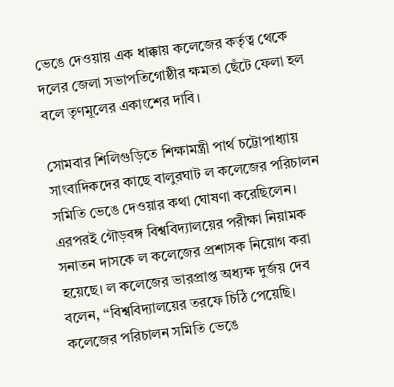ভেঙে দেওয়ায় এক ধাক্কায় কলেজের কর্তৃত্ব থেকে দলের জেলা সভাপতিগোষ্ঠীর ক্ষমতা ছেঁটে ফেলা হল বলে তৃণমূলের একাংশের দাবি।

সোমবার শিলিগুড়িতে শিক্ষামন্ত্রী পার্থ চট্টোপাধ্যায় সাংবাদিকদের কাছে বালুরঘাট ল কলেজের পরিচালন সমিতি ভেঙে দেওয়ার কথা ঘোষণা করেছিলেন। এরপরই গৌড়বঙ্গ বিশ্ববিদ্যালয়ের পরীক্ষা নিয়ামক সনাতন দাসকে ল কলেজের প্রশাসক নিয়োগ করা হয়েছে। ল কলেজের ভারপ্রাপ্ত অধ্যক্ষ দুর্জয় দেব বলেন, ‘‘বিশ্ববিদ্যালয়ের তরফে চিঠি পেয়েছি। কলেজের পরিচালন সমিতি ভেঙে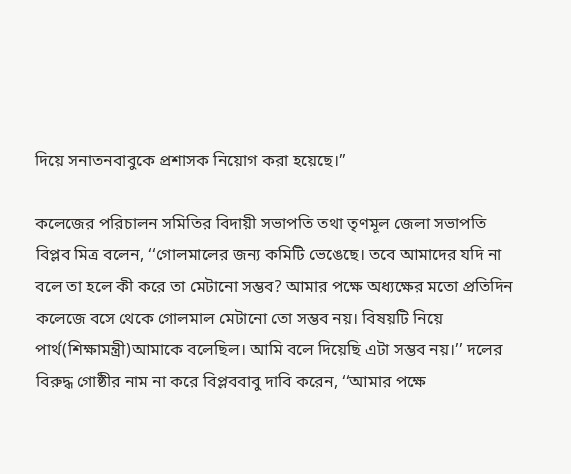দিয়ে সনাতনবাবুকে প্রশাসক নিয়োগ করা হয়েছে।’’

কলেজের পরিচালন সমিতির বিদায়ী সভাপতি তথা তৃণমূল জেলা সভাপতি বিপ্লব মিত্র বলেন, ‘‘গোলমালের জন্য কমিটি ভেঙেছে। তবে আমাদের যদি না বলে তা হলে কী করে তা মেটানো সম্ভব? আমার পক্ষে অধ্যক্ষের মতো প্রতিদিন কলেজে বসে থেকে গোলমাল মেটানো তো সম্ভব নয়। বিষয়টি নিয়ে পার্থ(শিক্ষামন্ত্রী)আমাকে বলেছিল। আমি বলে দিয়েছি এটা সম্ভব নয়।’’ দলের বিরুদ্ধ গোষ্ঠীর নাম না করে বিপ্লববাবু দাবি করেন, ‘‘আমার পক্ষে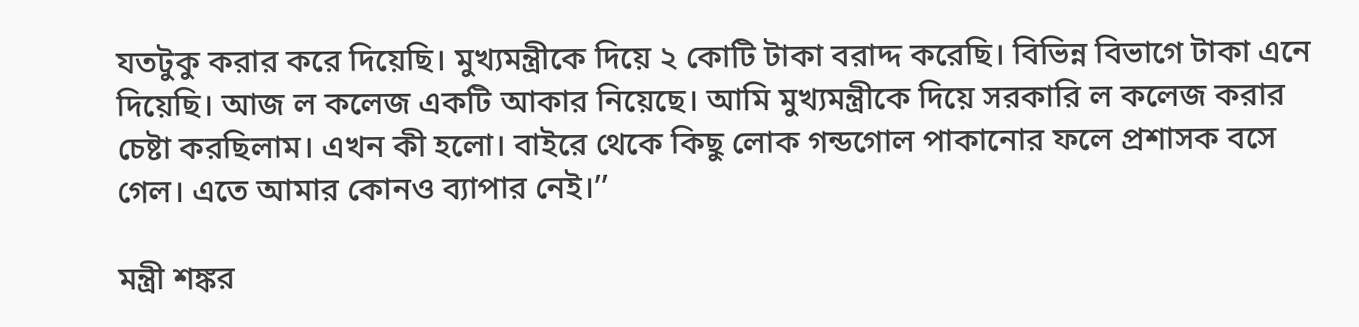যতটুকু করার করে দিয়েছি। মুখ্যমন্ত্রীকে দিয়ে ২ কোটি টাকা বরাদ্দ করেছি। বিভিন্ন বিভাগে টাকা এনে দিয়েছি। আজ ল কলেজ একটি আকার নিয়েছে। আমি মুখ্যমন্ত্রীকে দিয়ে সরকারি ল কলেজ করার চেষ্টা করছিলাম। এখন কী হলো। বাইরে থেকে কিছু লোক গন্ডগোল পাকানোর ফলে প্রশাসক বসে গেল। এতে আমার কোনও ব্যাপার নেই।’’

মন্ত্রী শঙ্কর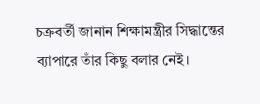চক্রবর্তী জানান শিক্ষামন্ত্রীর সিদ্ধান্তের ব্যাপারে তাঁর কিছু বলার নেই।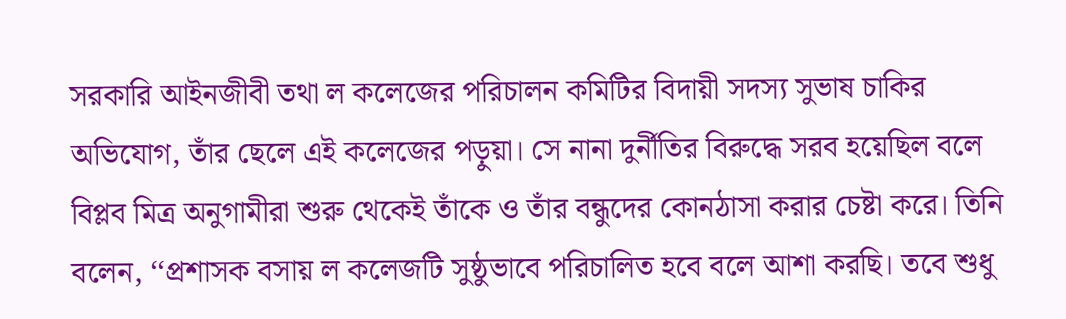সরকারি আইনজীবী তথা ল কলেজের পরিচালন কমিটির বিদায়ী সদস্য সুভাষ চাকির অভিযোগ, তাঁর ছেলে এই কলেজের পড়ুয়া। সে নানা দুর্নীতির বিরুদ্ধে সরব হয়েছিল বলে বিপ্লব মিত্র অনুগামীরা শুরু থেকেই তাঁকে ও তাঁর বন্ধুদের কোনঠাসা করার চেষ্টা করে। তিনি বলেন, ‘‘প্রশাসক বসায় ল কলেজটি সুষ্ঠুভাবে পরিচালিত হবে বলে আশা করছি। তবে শুধু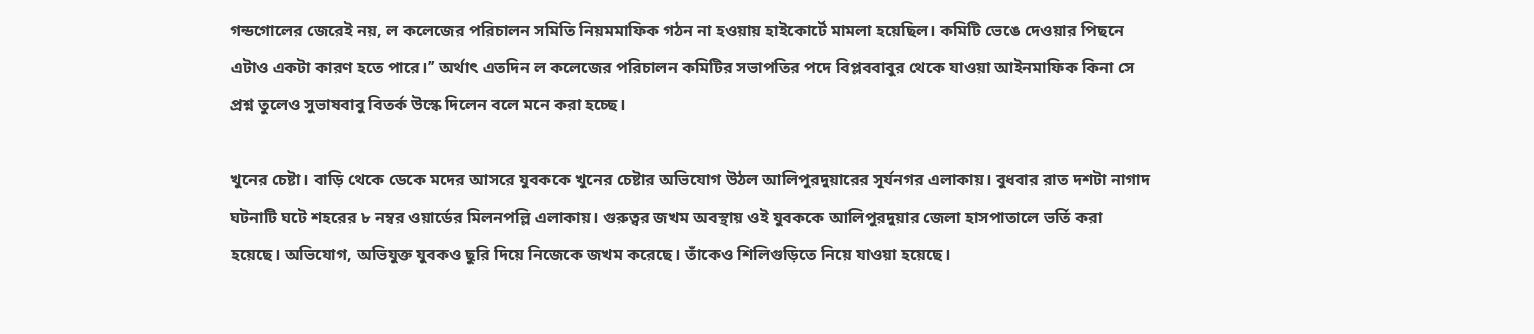গন্ডগোলের জেরেই নয়, ল কলেজের পরিচালন সমিতি নিয়মমাফিক গঠন না হওয়ায় হাইকোর্টে মামলা হয়েছিল। কমিটি ভেঙে দেওয়ার পিছনে এটাও একটা কারণ হতে পারে।’’ অর্থাৎ এতদিন ল কলেজের পরিচালন কমিটির সভাপতির পদে বিপ্লববাবুর থেকে যাওয়া আইনমাফিক কিনা সে প্রশ্ন তুলেও সুভাষবাবু বিতর্ক উস্কে দিলেন বলে মনে করা হচ্ছে।

খুনের চেষ্টা। বাড়ি থেকে ডেকে মদের আসরে যুবককে খুনের চেষ্টার অভিযোগ উঠল আলিপুরদুয়ারের সূর্যনগর এলাকায়। বুধবার রাত দশটা নাগাদ ঘটনাটি ঘটে শহরের ৮ নম্বর ওয়ার্ডের মিলনপল্লি এলাকায়। গুরুত্বর জখম অবস্থায় ওই যুবককে আলিপুরদুয়ার জেলা হাসপাতালে ভর্তি করা হয়েছে। অভিযোগ, অভিযুক্ত যুবকও ছুরি দিয়ে নিজেকে জখম করেছে। তাঁকেও শিলিগুড়িতে নিয়ে যাওয়া হয়েছে।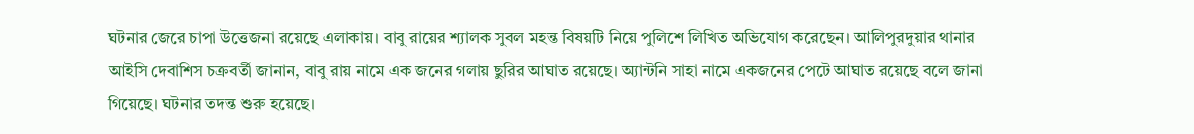ঘটনার জেরে চাপা উত্তেজনা রয়েছে এলাকায়। বাবু রায়ের শ্যালক সুবল মহন্ত বিষয়টি নিয়ে পুলিশে লিখিত অভিযোগ করেছেন। আলিপুরদুয়ার থানার আইসি দেবাশিস চক্রবর্তী জানান, বাবু রায় নামে এক জনের গলায় ছুরির আঘাত রয়েছে। অ্যান্টনি সাহা নামে একজনের পেটে আঘাত রয়েছে বলে জানা গিয়েছে। ঘটনার তদন্ত শুরু হয়েছে।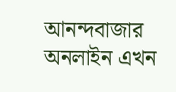আনন্দবাজার অনলাইন এখন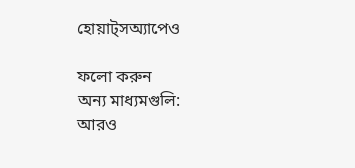হোয়াট্‌সঅ্যাপেও

ফলো করুন
অন্য মাধ্যমগুলি:
আরও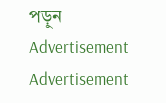পড়ুন
Advertisement
Advertisement